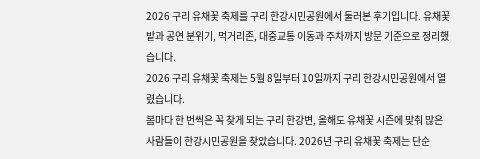2026 구리 유채꽃 축제를 구리 한강시민공원에서 둘러본 후기입니다. 유채꽃밭과 공연 분위기, 먹거리존, 대중교통 이동과 주차까지 방문 기준으로 정리했습니다.
2026 구리 유채꽃 축제는 5월 8일부터 10일까지 구리 한강시민공원에서 열렸습니다.
봄마다 한 번씩은 꼭 찾게 되는 구리 한강변, 올해도 유채꽃 시즌에 맞춰 많은 사람들이 한강시민공원을 찾았습니다. 2026년 구리 유채꽃 축제는 단순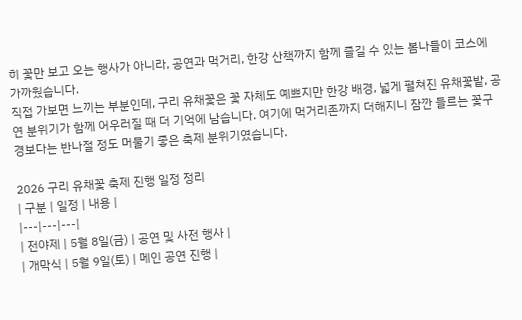히 꽃만 보고 오는 행사가 아니라, 공연과 먹거리, 한강 산책까지 함께 즐길 수 있는 봄나들이 코스에 가까웠습니다.
직접 가보면 느끼는 부분인데, 구리 유채꽃은 꽃 자체도 예쁘지만 한강 배경, 넓게 펼쳐진 유채꽃밭, 공연 분위기가 함께 어우러질 때 더 기억에 남습니다. 여기에 먹거리존까지 더해지니 잠깐 들르는 꽃구경보다는 반나절 정도 머물기 좋은 축제 분위기였습니다.

2026 구리 유채꽃 축제 진행 일정 정리
| 구분 | 일정 | 내용 |
|---|---|---|
| 전야제 | 5월 8일(금) | 공연 및 사전 행사 |
| 개막식 | 5월 9일(토) | 메인 공연 진행 |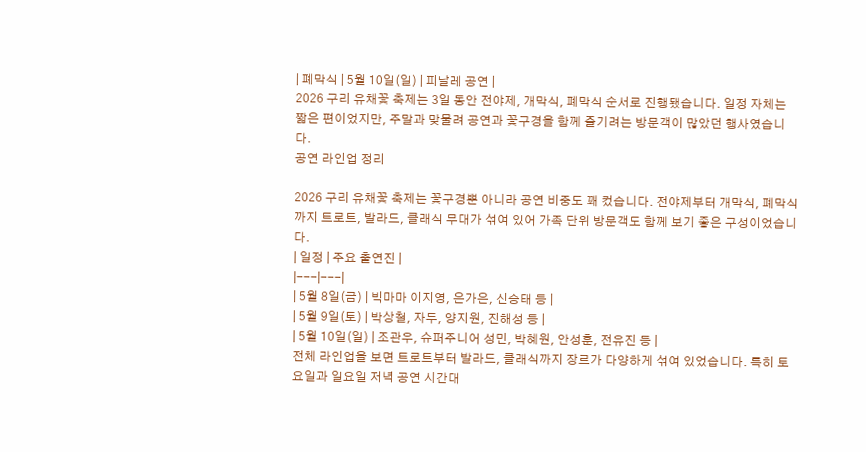| 폐막식 | 5월 10일(일) | 피날레 공연 |
2026 구리 유채꽃 축제는 3일 동안 전야제, 개막식, 폐막식 순서로 진행됐습니다. 일정 자체는 짧은 편이었지만, 주말과 맞물려 공연과 꽃구경을 함께 즐기려는 방문객이 많았던 행사였습니다.
공연 라인업 정리

2026 구리 유채꽃 축제는 꽃구경뿐 아니라 공연 비중도 꽤 컸습니다. 전야제부터 개막식, 폐막식까지 트로트, 발라드, 클래식 무대가 섞여 있어 가족 단위 방문객도 함께 보기 좋은 구성이었습니다.
| 일정 | 주요 출연진 |
|---|---|
| 5월 8일(금) | 빅마마 이지영, 은가은, 신승태 등 |
| 5월 9일(토) | 박상철, 자두, 양지원, 진해성 등 |
| 5월 10일(일) | 조관우, 슈퍼주니어 성민, 박혜원, 안성훈, 전유진 등 |
전체 라인업을 보면 트로트부터 발라드, 클래식까지 장르가 다양하게 섞여 있었습니다. 특히 토요일과 일요일 저녁 공연 시간대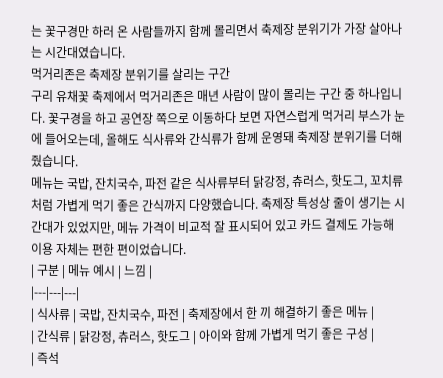는 꽃구경만 하러 온 사람들까지 함께 몰리면서 축제장 분위기가 가장 살아나는 시간대였습니다.
먹거리존은 축제장 분위기를 살리는 구간
구리 유채꽃 축제에서 먹거리존은 매년 사람이 많이 몰리는 구간 중 하나입니다. 꽃구경을 하고 공연장 쪽으로 이동하다 보면 자연스럽게 먹거리 부스가 눈에 들어오는데, 올해도 식사류와 간식류가 함께 운영돼 축제장 분위기를 더해줬습니다.
메뉴는 국밥, 잔치국수, 파전 같은 식사류부터 닭강정, 츄러스, 핫도그, 꼬치류처럼 가볍게 먹기 좋은 간식까지 다양했습니다. 축제장 특성상 줄이 생기는 시간대가 있었지만, 메뉴 가격이 비교적 잘 표시되어 있고 카드 결제도 가능해 이용 자체는 편한 편이었습니다.
| 구분 | 메뉴 예시 | 느낌 |
|---|---|---|
| 식사류 | 국밥, 잔치국수, 파전 | 축제장에서 한 끼 해결하기 좋은 메뉴 |
| 간식류 | 닭강정, 츄러스, 핫도그 | 아이와 함께 가볍게 먹기 좋은 구성 |
| 즉석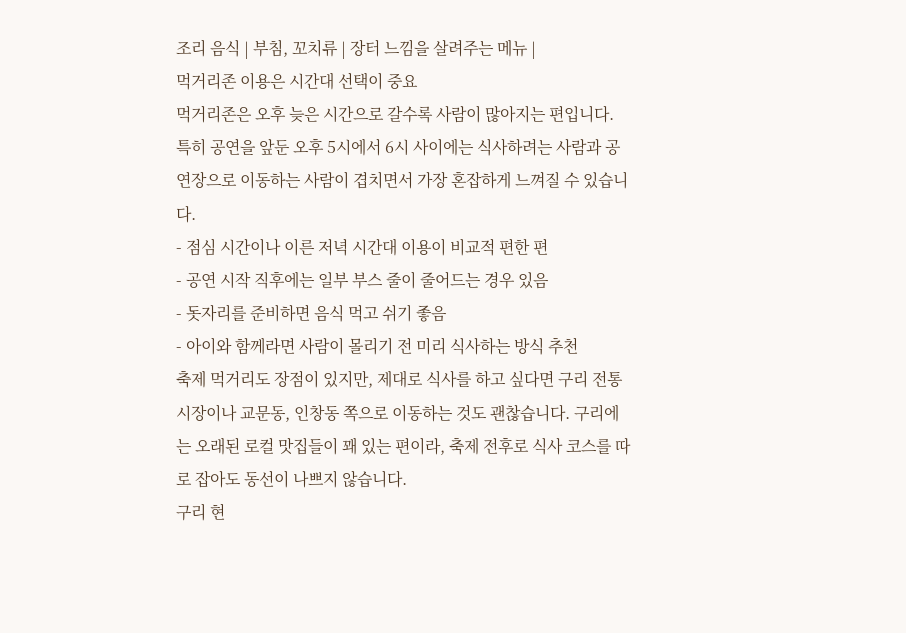조리 음식 | 부침, 꼬치류 | 장터 느낌을 살려주는 메뉴 |
먹거리존 이용은 시간대 선택이 중요
먹거리존은 오후 늦은 시간으로 갈수록 사람이 많아지는 편입니다. 특히 공연을 앞둔 오후 5시에서 6시 사이에는 식사하려는 사람과 공연장으로 이동하는 사람이 겹치면서 가장 혼잡하게 느껴질 수 있습니다.
- 점심 시간이나 이른 저녁 시간대 이용이 비교적 편한 편
- 공연 시작 직후에는 일부 부스 줄이 줄어드는 경우 있음
- 돗자리를 준비하면 음식 먹고 쉬기 좋음
- 아이와 함께라면 사람이 몰리기 전 미리 식사하는 방식 추천
축제 먹거리도 장점이 있지만, 제대로 식사를 하고 싶다면 구리 전통시장이나 교문동, 인창동 쪽으로 이동하는 것도 괜찮습니다. 구리에는 오래된 로컬 맛집들이 꽤 있는 편이라, 축제 전후로 식사 코스를 따로 잡아도 동선이 나쁘지 않습니다.
구리 현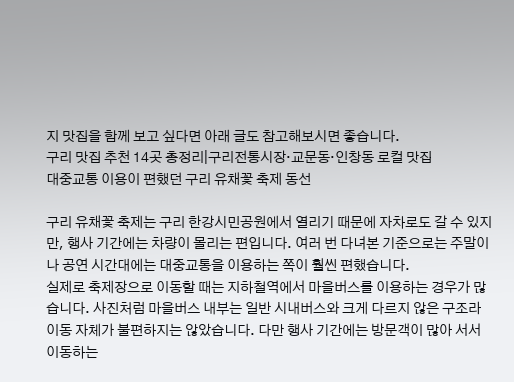지 맛집을 함께 보고 싶다면 아래 글도 참고해보시면 좋습니다.
구리 맛집 추천 14곳 총정리|구리전통시장·교문동·인창동 로컬 맛집
대중교통 이용이 편했던 구리 유채꽃 축제 동선

구리 유채꽃 축제는 구리 한강시민공원에서 열리기 때문에 자차로도 갈 수 있지만, 행사 기간에는 차량이 몰리는 편입니다. 여러 번 다녀본 기준으로는 주말이나 공연 시간대에는 대중교통을 이용하는 쪽이 훨씬 편했습니다.
실제로 축제장으로 이동할 때는 지하철역에서 마을버스를 이용하는 경우가 많습니다. 사진처럼 마을버스 내부는 일반 시내버스와 크게 다르지 않은 구조라 이동 자체가 불편하지는 않았습니다. 다만 행사 기간에는 방문객이 많아 서서 이동하는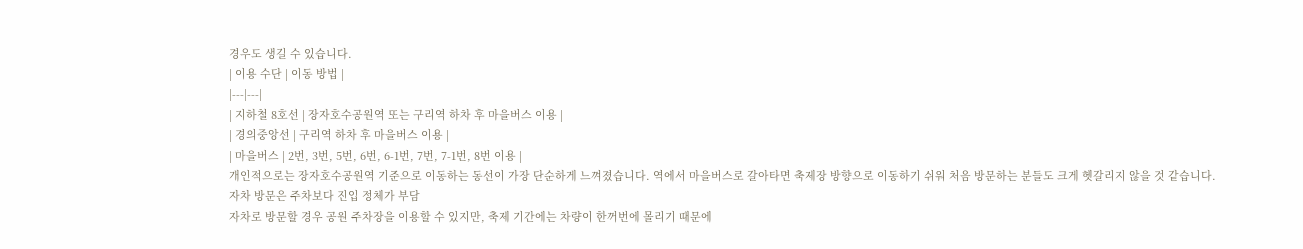경우도 생길 수 있습니다.
| 이용 수단 | 이동 방법 |
|---|---|
| 지하철 8호선 | 장자호수공원역 또는 구리역 하차 후 마을버스 이용 |
| 경의중앙선 | 구리역 하차 후 마을버스 이용 |
| 마을버스 | 2번, 3번, 5번, 6번, 6-1번, 7번, 7-1번, 8번 이용 |
개인적으로는 장자호수공원역 기준으로 이동하는 동선이 가장 단순하게 느껴졌습니다. 역에서 마을버스로 갈아타면 축제장 방향으로 이동하기 쉬워 처음 방문하는 분들도 크게 헷갈리지 않을 것 같습니다.
자차 방문은 주차보다 진입 정체가 부담
자차로 방문할 경우 공원 주차장을 이용할 수 있지만, 축제 기간에는 차량이 한꺼번에 몰리기 때문에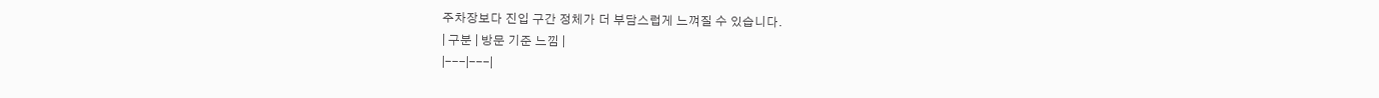주차장보다 진입 구간 정체가 더 부담스럽게 느껴질 수 있습니다.
| 구분 | 방문 기준 느낌 |
|---|---|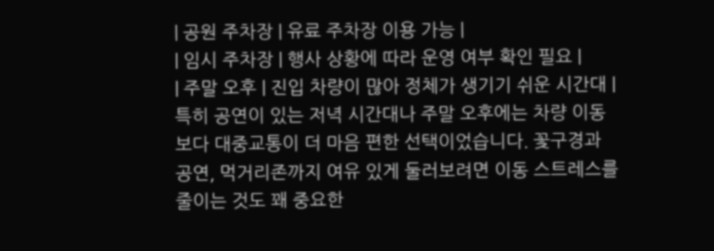| 공원 주차장 | 유료 주차장 이용 가능 |
| 임시 주차장 | 행사 상황에 따라 운영 여부 확인 필요 |
| 주말 오후 | 진입 차량이 많아 정체가 생기기 쉬운 시간대 |
특히 공연이 있는 저녁 시간대나 주말 오후에는 차량 이동보다 대중교통이 더 마음 편한 선택이었습니다. 꽃구경과 공연, 먹거리존까지 여유 있게 둘러보려면 이동 스트레스를 줄이는 것도 꽤 중요한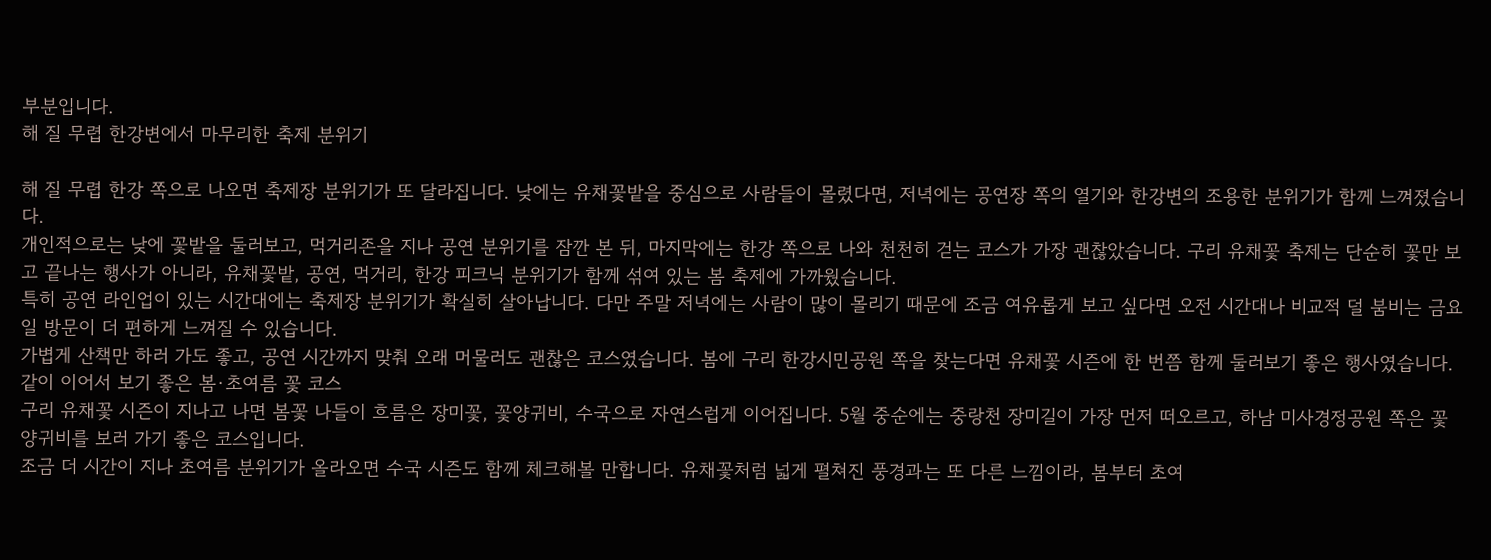부분입니다.
해 질 무렵 한강변에서 마무리한 축제 분위기

해 질 무렵 한강 쪽으로 나오면 축제장 분위기가 또 달라집니다. 낮에는 유채꽃밭을 중심으로 사람들이 몰렸다면, 저녁에는 공연장 쪽의 열기와 한강변의 조용한 분위기가 함께 느껴졌습니다.
개인적으로는 낮에 꽃밭을 둘러보고, 먹거리존을 지나 공연 분위기를 잠깐 본 뒤, 마지막에는 한강 쪽으로 나와 천천히 걷는 코스가 가장 괜찮았습니다. 구리 유채꽃 축제는 단순히 꽃만 보고 끝나는 행사가 아니라, 유채꽃밭, 공연, 먹거리, 한강 피크닉 분위기가 함께 섞여 있는 봄 축제에 가까웠습니다.
특히 공연 라인업이 있는 시간대에는 축제장 분위기가 확실히 살아납니다. 다만 주말 저녁에는 사람이 많이 몰리기 때문에 조금 여유롭게 보고 싶다면 오전 시간대나 비교적 덜 붐비는 금요일 방문이 더 편하게 느껴질 수 있습니다.
가볍게 산책만 하러 가도 좋고, 공연 시간까지 맞춰 오래 머물러도 괜찮은 코스였습니다. 봄에 구리 한강시민공원 쪽을 찾는다면 유채꽃 시즌에 한 번쯤 함께 둘러보기 좋은 행사였습니다.
같이 이어서 보기 좋은 봄·초여름 꽃 코스
구리 유채꽃 시즌이 지나고 나면 봄꽃 나들이 흐름은 장미꽃, 꽃양귀비, 수국으로 자연스럽게 이어집니다. 5월 중순에는 중랑천 장미길이 가장 먼저 떠오르고, 하남 미사경정공원 쪽은 꽃양귀비를 보러 가기 좋은 코스입니다.
조금 더 시간이 지나 초여름 분위기가 올라오면 수국 시즌도 함께 체크해볼 만합니다. 유채꽃처럼 넓게 펼쳐진 풍경과는 또 다른 느낌이라, 봄부터 초여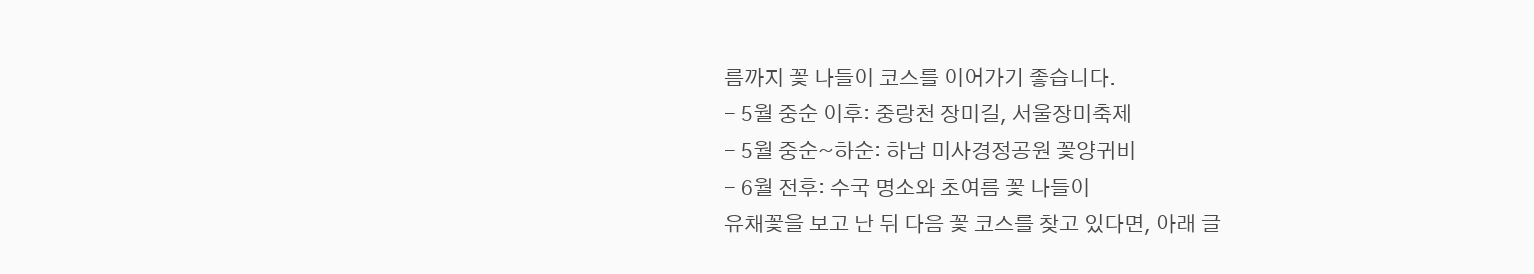름까지 꽃 나들이 코스를 이어가기 좋습니다.
- 5월 중순 이후: 중랑천 장미길, 서울장미축제
- 5월 중순~하순: 하남 미사경정공원 꽃양귀비
- 6월 전후: 수국 명소와 초여름 꽃 나들이
유채꽃을 보고 난 뒤 다음 꽃 코스를 찾고 있다면, 아래 글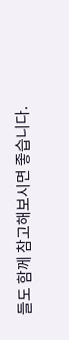들도 함께 참고해보시면 좋습니다.